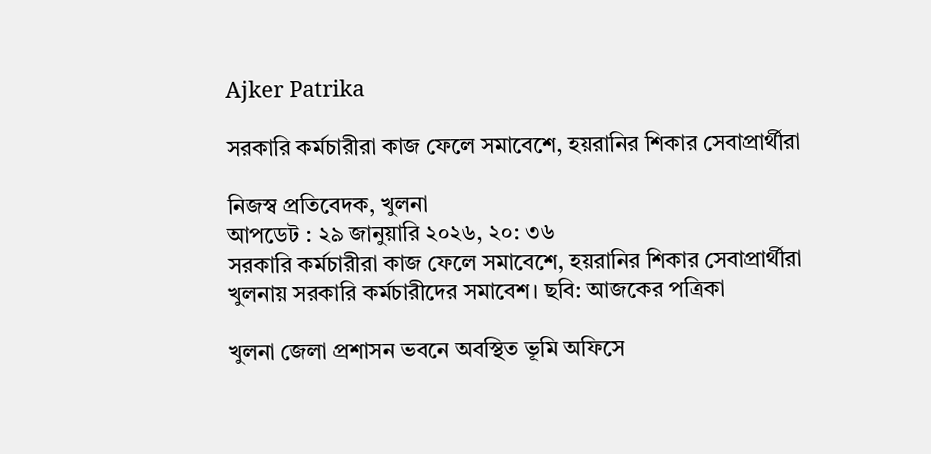Ajker Patrika

সরকারি কর্মচারীরা কাজ ফেলে সমাবেশে, হয়রানির শিকার সেবাপ্রার্থীরা

নিজস্ব প্রতিবেদক, খুলনা
আপডেট : ২৯ জানুয়ারি ২০২৬, ২০: ৩৬
সরকারি কর্মচারীরা কাজ ফেলে সমাবেশে, হয়রানির শিকার সেবাপ্রার্থীরা
খুলনায় সরকারি কর্মচারীদের সমাবেশ। ছবি: আজকের পত্রিকা

খুলনা জেলা প্রশাসন ভবনে অবস্থিত ভূমি অফিসে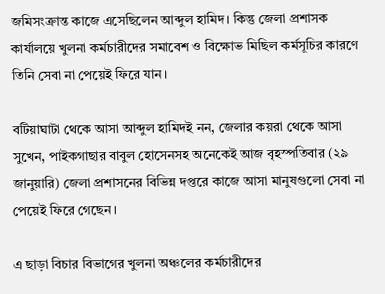জমিসংক্রান্ত কাজে এসেছিলেন আব্দুল হামিদ। কিন্তু জেলা প্রশাসক কার্যালয়ে খুলনা কর্মচারীদের সমাবেশ ও বিক্ষোভ মিছিল কর্মসূচির কারণে তিনি সেবা না পেয়েই ফিরে যান।

বটিয়াঘাটা থেকে আসা আব্দুল হামিদই নন, জেলার কয়রা থেকে আসা সুখেন, পাইকগাছার বাবুল হোসেনসহ অনেকেই আজ বৃহস্পতিবার (২৯ জানুয়ারি) জেলা প্রশাসনের বিভিন্ন দপ্তরে কাজে আসা মানুষগুলো সেবা না পেয়েই ফিরে গেছেন।

এ ছাড়া বিচার বিভাগের খুলনা অঞ্চলের কর্মচারীদের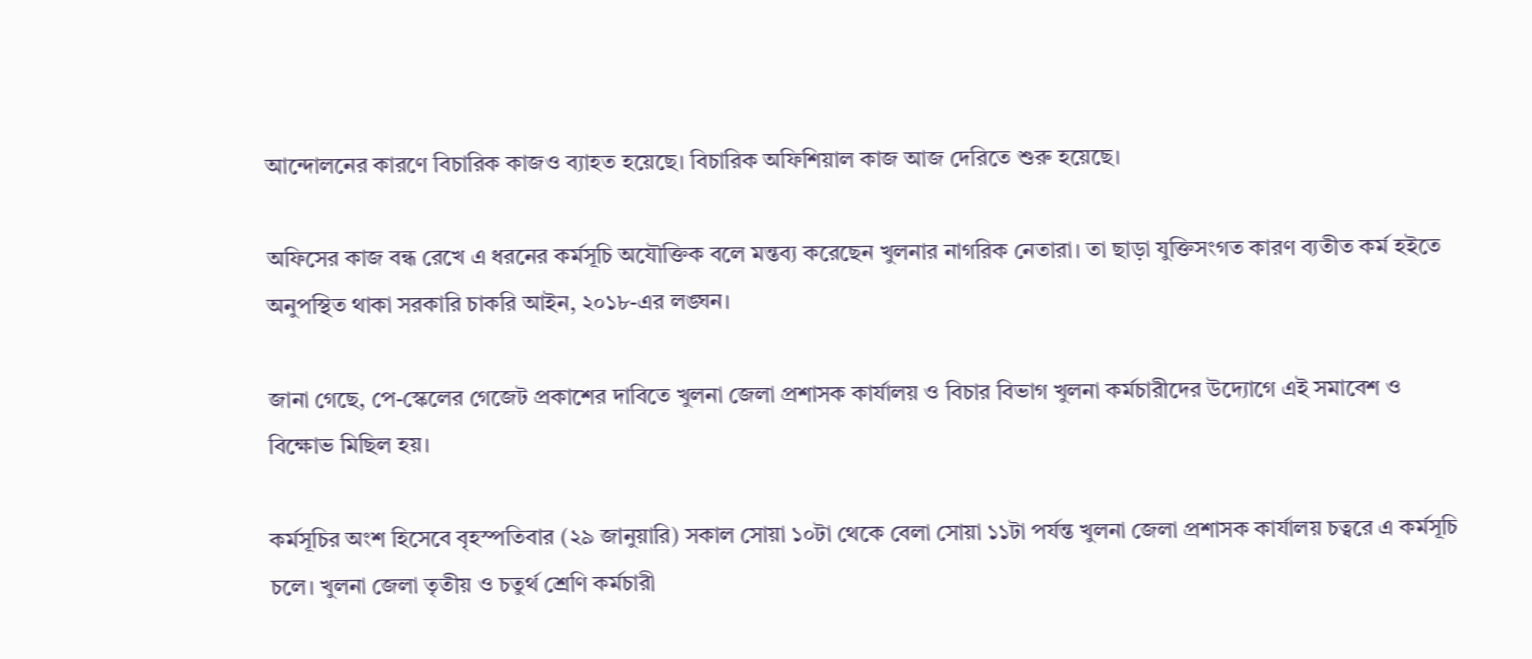আন্দোলনের কারণে বিচারিক কাজও ব্যাহত হয়েছে। বিচারিক অফিশিয়াল কাজ আজ দেরিতে শুরু হয়েছে।

অফিসের কাজ বন্ধ রেখে এ ধরনের কর্মসূচি অযৌক্তিক বলে মন্তব্য করেছেন খুলনার নাগরিক নেতারা। তা ছাড়া যুক্তিসংগত কারণ ব্যতীত কর্ম হইতে অনুপস্থিত থাকা সরকারি চাকরি আইন, ২০১৮-এর লঙ্ঘন।

জানা গেছে, পে-স্কেলের গেজেট প্রকাশের দাবিতে খুলনা জেলা প্রশাসক কার্যালয় ও বিচার বিভাগ খুলনা কর্মচারীদের উদ্যোগে এই সমাবেশ ও বিক্ষোভ মিছিল হয়।

কর্মসূচির অংশ হিসেবে বৃহস্পতিবার (২৯ জানুয়ারি) সকাল সোয়া ১০টা থেকে বেলা সোয়া ১১টা পর্যন্ত খুলনা জেলা প্রশাসক কার্যালয় চত্বরে এ কর্মসূচি চলে। খুলনা জেলা তৃতীয় ও চতুর্থ শ্রেণি কর্মচারী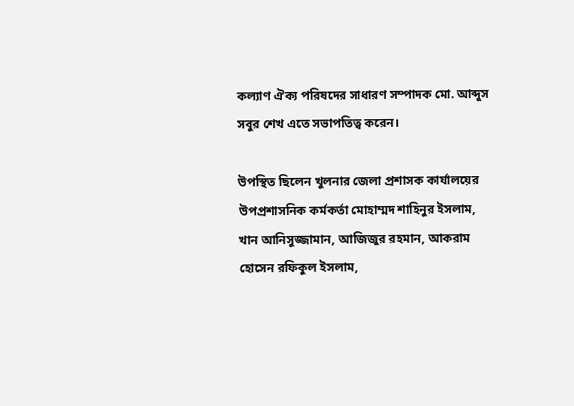কল্যাণ ঐক্য পরিষদের সাধারণ সম্পাদক মো. আব্দুস সবুর শেখ এতে সভাপতিত্ব করেন।

উপস্থিত ছিলেন খুলনার জেলা প্রশাসক কার্যালয়ের উপপ্রশাসনিক কর্মকর্তা মোহাম্মদ শাহিনুর ইসলাম, খান আনিসুজ্জামান, আজিজুর রহমান, আকরাম হোসেন রফিকুল ইসলাম,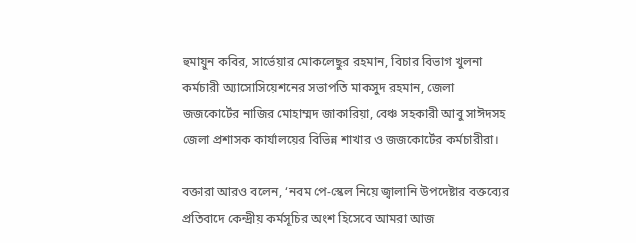হুমায়ুন কবির, সার্ভেয়ার মোকলেছুর রহমান, বিচার বিভাগ খুলনা কর্মচারী অ্যাসোসিয়েশনের সভাপতি মাকসুদ রহমান, জেলা জজকোর্টের নাজির মোহাম্মদ জাকারিয়া, বেঞ্চ সহকারী আবু সাঈদসহ জেলা প্রশাসক কার্যালয়ের বিভিন্ন শাখার ও জজকোর্টের কর্মচারীরা।

বক্তারা আরও বলেন, ‘নবম পে-স্কেল নিয়ে জ্বালানি উপদেষ্টার বক্তব্যের প্রতিবাদে কেন্দ্রীয় কর্মসূচির অংশ হিসেবে আমরা আজ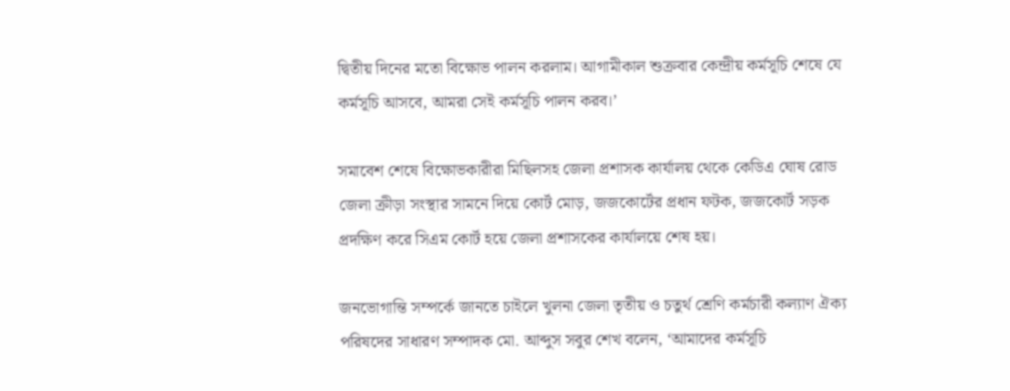দ্বিতীয় দিনের মতো বিক্ষোভ পালন করলাম। আগামীকাল শুক্রবার কেন্দ্রীয় কর্মসূচি শেষে যে কর্মসূচি আসবে, আমরা সেই কর্মসূচি পালন করব।’

সমাবেশ শেষে বিক্ষোভকারীরা মিছিলসহ জেলা প্রশাসক কার্যালয় থেকে কেডিএ ঘোষ রোড জেলা ক্রীড়া সংস্থার সামনে দিয়ে কোর্ট মোড়, জজকোর্টের প্রধান ফটক, জজকোর্ট সড়ক প্রদক্ষিণ করে সিএম কোর্ট হয়ে জেলা প্রশাসকের কার্যালয়ে শেষ হয়।

জনভোগান্তি সম্পর্কে জানতে চাইলে খুলনা জেলা তৃতীয় ও চতুর্থ শ্রেণি কর্মচারী কল্যাণ ঐক্য পরিষদের সাধারণ সম্পাদক মো. আব্দুস সবুর শেখ বলেন, ‘আমাদের কর্মসূচি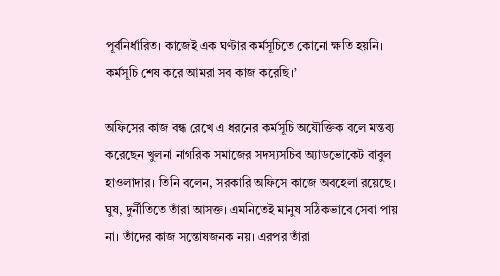পূর্বনির্ধারিত। কাজেই এক ঘণ্টার কর্মসূচিতে কোনো ক্ষতি হয়নি। কর্মসূচি শেষ করে আমরা সব কাজ করেছি।’

অফিসের কাজ বন্ধ রেখে এ ধরনের কর্মসূচি অযৌক্তিক বলে মন্তব্য করেছেন খুলনা নাগরিক সমাজের সদস্যসচিব অ্যাডভোকেট বাবুল হাওলাদার। তিনি বলেন, সরকারি অফিসে কাজে অবহেলা রয়েছে। ঘুষ, দুর্নীতিতে তাঁরা আসক্ত। এমনিতেই মানুষ সঠিকভাবে সেবা পায় না। তাঁদের কাজ সন্তোষজনক নয়। এরপর তাঁরা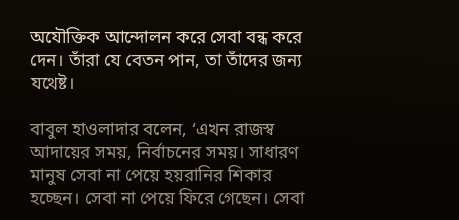অযৌক্তিক আন্দোলন করে সেবা বন্ধ করে দেন। তাঁরা যে বেতন পান, তা তাঁদের জন্য যথেষ্ট।

বাবুল হাওলাদার বলেন, ‘এখন রাজস্ব আদায়ের সময়, নির্বাচনের সময়। সাধারণ মানুষ সেবা না পেয়ে হয়রানির শিকার হচ্ছেন। সেবা না পেয়ে ফিরে গেছেন। সেবা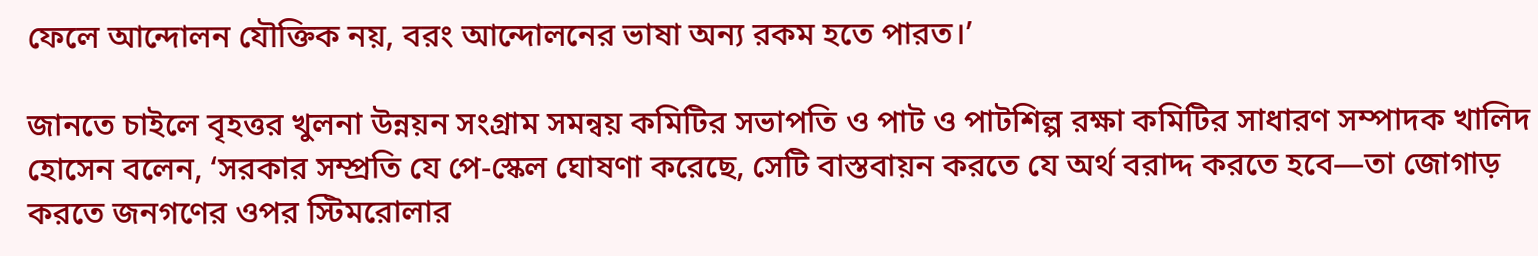ফেলে আন্দোলন যৌক্তিক নয়, বরং আন্দোলনের ভাষা অন্য রকম হতে পারত।’

জানতে চাইলে বৃহত্তর খুলনা উন্নয়ন সংগ্রাম সমন্বয় কমিটির সভাপতি ও পাট ও পাটশিল্প রক্ষা কমিটির সাধারণ সম্পাদক খালিদ হোসেন বলেন, ‘সরকার সম্প্রতি যে পে-স্কেল ঘোষণা করেছে, সেটি বাস্তবায়ন করতে যে অর্থ বরাদ্দ করতে হবে—তা জোগাড় করতে জনগণের ওপর স্টিমরোলার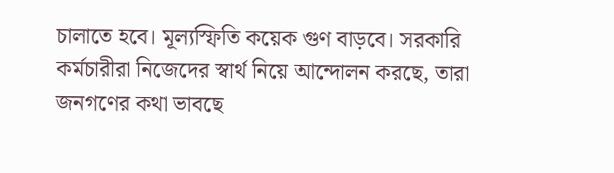চালাতে হবে। মূল্যস্ফিতি কয়েক গুণ বাড়বে। সরকারি কর্মচারীরা নিজেদের স্বার্থ নিয়ে আন্দোলন করছে, তারা জনগণের কথা ভাবছে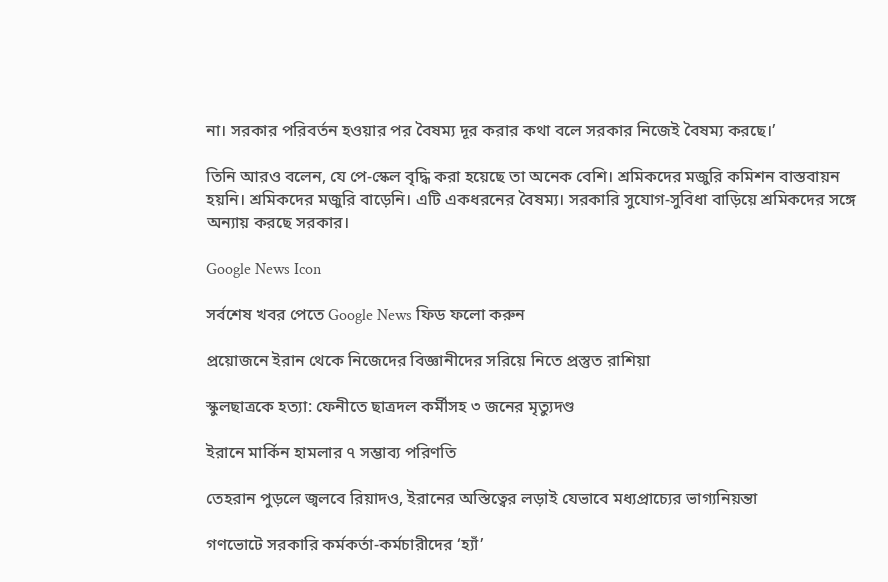না। সরকার পরিবর্তন হওয়ার পর বৈষম্য দূর করার কথা বলে সরকার নিজেই বৈষম্য করছে।’

তিনি আরও বলেন, যে পে-স্কেল বৃদ্ধি করা হয়েছে তা অনেক বেশি। শ্রমিকদের মজুরি কমিশন বাস্তবায়ন হয়নি। শ্রমিকদের মজুরি বাড়েনি। এটি একধরনের বৈষম্য। সরকারি সুযোগ-সুবিধা বাড়িয়ে শ্রমিকদের সঙ্গে অন্যায় করছে সরকার।

Google News Icon

সর্বশেষ খবর পেতে Google News ফিড ফলো করুন

প্রয়োজনে ইরান থেকে নিজেদের বিজ্ঞানীদের সরিয়ে নিতে প্রস্তুত রাশিয়া

স্কুলছাত্রকে হত্যা: ফেনীতে ছাত্রদল কর্মীসহ ৩ জনের মৃত্যুদণ্ড

ইরানে মার্কিন হামলার ৭ সম্ভাব্য পরিণতি

তেহরান পুড়লে জ্বলবে রিয়াদও, ইরানের অস্তিত্বের লড়াই যেভাবে মধ্যপ্রাচ্যের ভাগ্যনিয়ন্তা

গণভোটে সরকারি কর্মকর্তা-কর্মচারীদের ‘হ্যাঁ’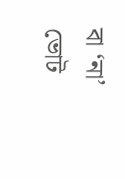বা ‘না’ ভোট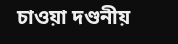চাওয়া দণ্ডনীয়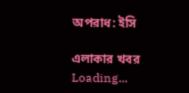অপরাধ: ইসি

এলাকার খবর
Loading...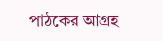পাঠকের আগ্রহ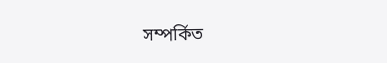সম্পর্কিত